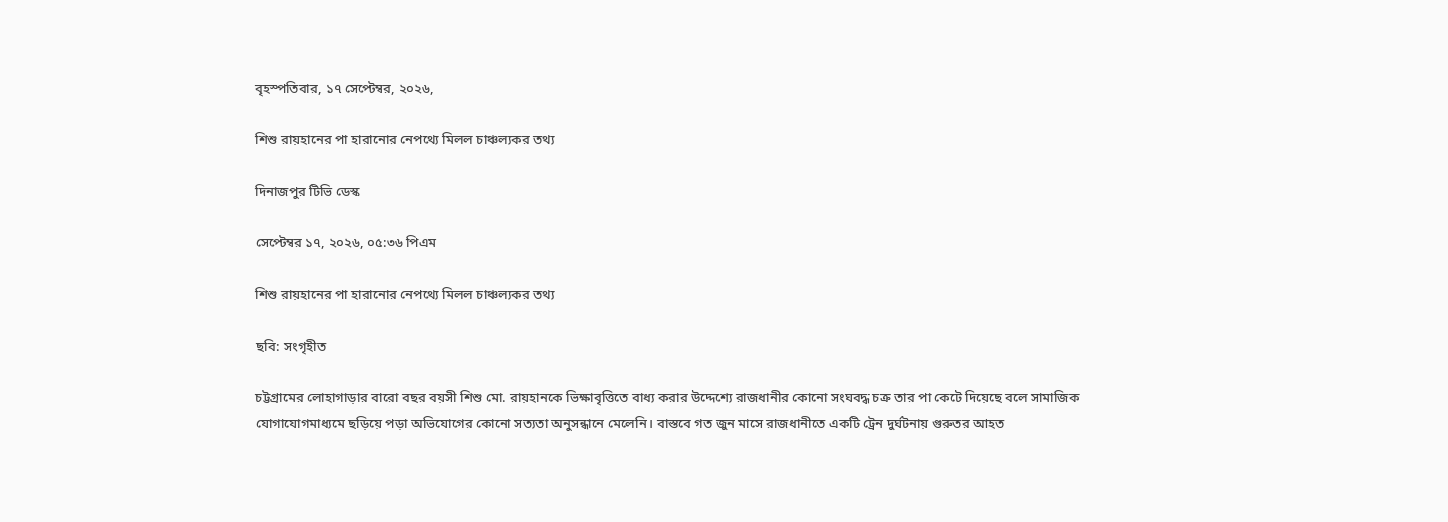বৃহস্পতিবার, ১৭ সেপ্টেম্বর, ২০২৬,

শিশু রায়হানের পা হারানোর নেপথ্যে মিলল চাঞ্চল্যকর তথ্য

দিনাজপুর টিভি ডেস্ক

সেপ্টেম্বর ১৭, ২০২৬, ০৫:৩৬ পিএম

শিশু রায়হানের পা হারানোর নেপথ্যে মিলল চাঞ্চল্যকর তথ্য

ছবি: সংগৃহীত

চট্টগ্রামের লোহাগাড়ার বারো বছর বয়সী শিশু মো. রায়হানকে ভিক্ষাবৃত্তিতে বাধ্য করার উদ্দেশ্যে রাজধানীর কোনো সংঘবদ্ধ চক্র তার পা কেটে দিয়েছে বলে সামাজিক যোগাযোগমাধ্যমে ছড়িয়ে পড়া অভিযোগের কোনো সত্যতা অনুসন্ধানে মেলেনি। বাস্তবে গত জুন মাসে রাজধানীতে একটি ট্রেন দুর্ঘটনায় গুরুতর আহত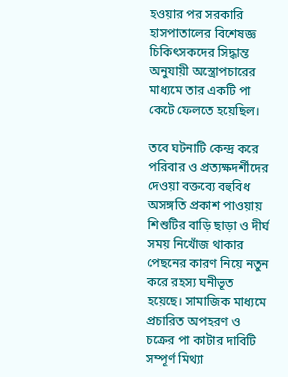হওয়ার পর সরকারি হাসপাতালের বিশেষজ্ঞ চিকিৎসকদের সিদ্ধান্ত অনুযায়ী অস্ত্রোপচারের মাধ্যমে তার একটি পা কেটে ফেলতে হয়েছিল।

তবে ঘটনাটি কেন্দ্র করে পরিবার ও প্রত্যক্ষদর্শীদের দেওয়া বক্তব্যে বহুবিধ অসঙ্গতি প্রকাশ পাওয়ায় শিশুটির বাড়ি ছাড়া ও দীর্ঘ সময় নিখোঁজ থাকার পেছনের কারণ নিয়ে নতুন করে রহস্য ঘনীভূত হয়েছে। সামাজিক মাধ্যমে প্রচারিত অপহরণ ও চক্রের পা কাটার দাবিটি সম্পূর্ণ মিথ্যা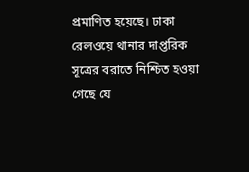প্রমাণিত হয়েছে। ঢাকা রেলওয়ে থানার দাপ্তরিক সূত্রের বরাতে নিশ্চিত হওয়া গেছে যে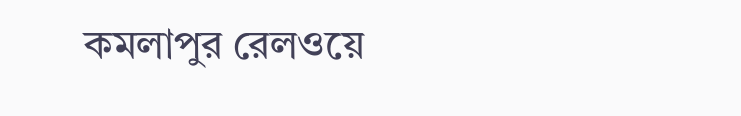কমলাপুর রেলওয়ে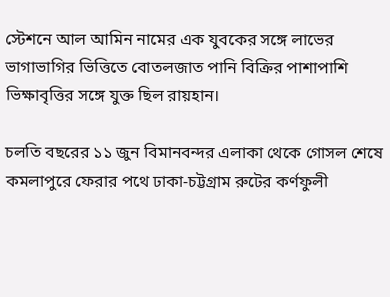স্টেশনে আল আমিন নামের এক যুবকের সঙ্গে লাভের ভাগাভাগির ভিত্তিতে বোতলজাত পানি বিক্রির পাশাপাশি ভিক্ষাবৃত্তির সঙ্গে যুক্ত ছিল রায়হান।

চলতি বছরের ১১ জুন বিমানবন্দর এলাকা থেকে গোসল শেষে কমলাপুরে ফেরার পথে ঢাকা-চট্টগ্রাম রুটের কর্ণফুলী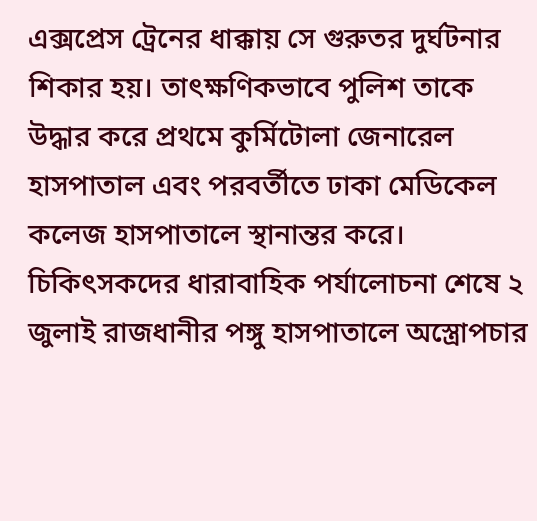এক্সপ্রেস ট্রেনের ধাক্কায় সে গুরুতর দুর্ঘটনার শিকার হয়। তাৎক্ষণিকভাবে পুলিশ তাকে উদ্ধার করে প্রথমে কুর্মিটোলা জেনারেল হাসপাতাল এবং পরবর্তীতে ঢাকা মেডিকেল কলেজ হাসপাতালে স্থানান্তর করে। চিকিৎসকদের ধারাবাহিক পর্যালোচনা শেষে ২ জুলাই রাজধানীর পঙ্গু হাসপাতালে অস্ত্রোপচার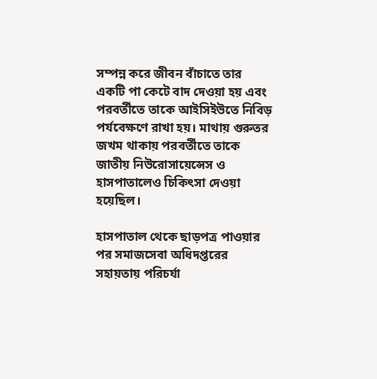সম্পন্ন করে জীবন বাঁচাতে তার একটি পা কেটে বাদ দেওয়া হয় এবং পরবর্তীতে তাকে আইসিইউতে নিবিড় পর্যবেক্ষণে রাখা হয়। মাথায় গুরুতর জখম থাকায় পরবর্তীতে তাকে জাতীয় নিউরোসায়েন্সেস ও হাসপাতালেও চিকিৎসা দেওয়া হয়েছিল।

হাসপাতাল থেকে ছাড়পত্র পাওয়ার পর সমাজসেবা অধিদপ্তরের সহায়তায় পরিচর্যা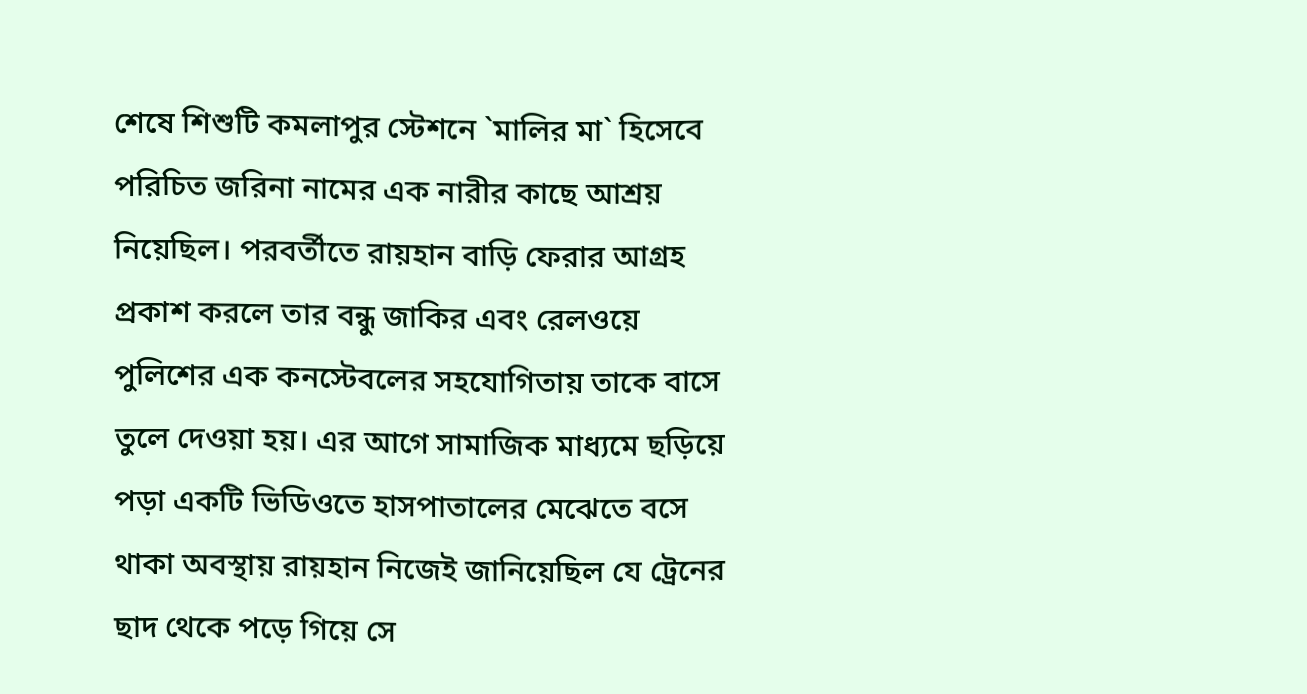শেষে শিশুটি কমলাপুর স্টেশনে ‍‍`মালির মা‍‍` হিসেবে পরিচিত জরিনা নামের এক নারীর কাছে আশ্রয় নিয়েছিল। পরবর্তীতে রায়হান বাড়ি ফেরার আগ্রহ প্রকাশ করলে তার বন্ধু জাকির এবং রেলওয়ে পুলিশের এক কনস্টেবলের সহযোগিতায় তাকে বাসে তুলে দেওয়া হয়। এর আগে সামাজিক মাধ্যমে ছড়িয়ে পড়া একটি ভিডিওতে হাসপাতালের মেঝেতে বসে থাকা অবস্থায় রায়হান নিজেই জানিয়েছিল যে ট্রেনের ছাদ থেকে পড়ে গিয়ে সে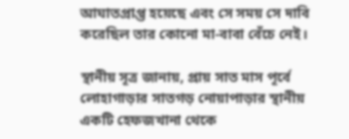আঘাতপ্রাপ্ত হয়েছে এবং সে সময় সে দাবি করেছিল তার কোনো মা-বাবা বেঁচে নেই।

স্থানীয় সূত্র জানায়, প্রায় সাত মাস পূর্বে লোহাগাড়ার সাতগড় নোয়াপাড়ার স্থানীয় একটি হেফজখানা থেকে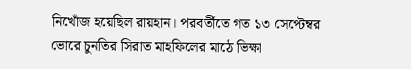নিখোঁজ হয়েছিল রায়হান। পরবর্তীতে গত ১৩ সেপ্টেম্বর ভোরে চুনতির সিরাত মাহফিলের মাঠে ভিক্ষা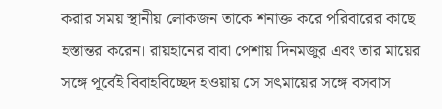করার সময় স্থানীয় লোকজন তাকে শনাক্ত করে পরিবারের কাছে হস্তান্তর করেন। রায়হানের বাবা পেশায় দিনমজুর এবং তার মায়ের সঙ্গে পূর্বেই বিবাহবিচ্ছেদ হওয়ায় সে সৎমায়ের সঙ্গে বসবাস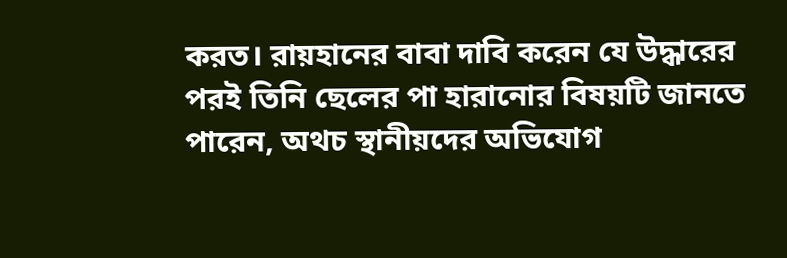করত। রায়হানের বাবা দাবি করেন যে উদ্ধারের পরই তিনি ছেলের পা হারানোর বিষয়টি জানতে পারেন, অথচ স্থানীয়দের অভিযোগ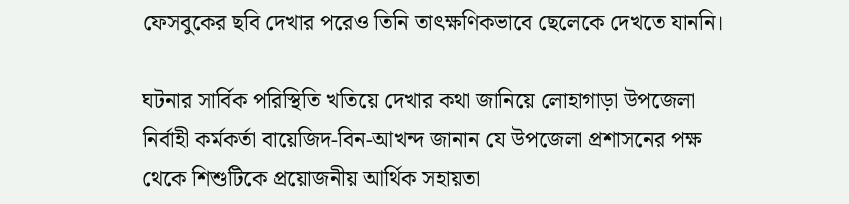ফেসবুকের ছবি দেখার পরেও তিনি তাৎক্ষণিকভাবে ছেলেকে দেখতে যাননি।

ঘটনার সার্বিক পরিস্থিতি খতিয়ে দেখার কথা জানিয়ে লোহাগাড়া উপজেলা নির্বাহী কর্মকর্তা বায়েজিদ-বিন-আখন্দ জানান যে উপজেলা প্রশাসনের পক্ষ থেকে শিশুটিকে প্রয়োজনীয় আর্থিক সহায়তা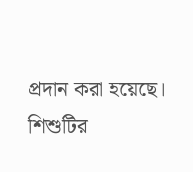প্রদান করা হয়েছে। শিশুটির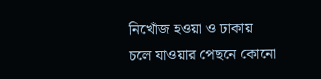নিখোঁজ হওয়া ও ঢাকায় চলে যাওয়ার পেছনে কোনো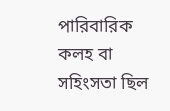পারিবারিক কলহ বা সহিংসতা ছিল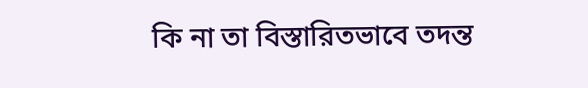কি না তা বিস্তারিতভাবে তদন্ত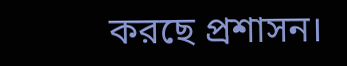করছে প্রশাসন।